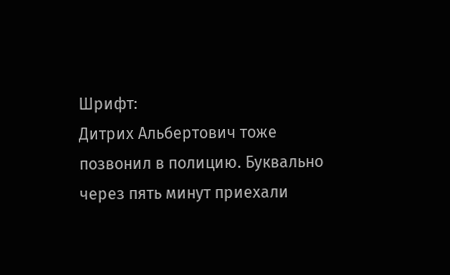Шрифт:
Дитрих Альбертович тоже позвонил в полицию. Буквально через пять минут приехали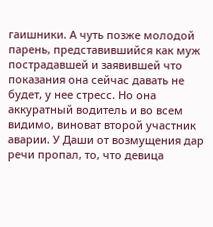гаишники. А чуть позже молодой парень, представившийся как муж пострадавшей и заявившей что показания она сейчас давать не будет, у нее стресс. Но она аккуратный водитель и во всем видимо, виноват второй участник аварии. У Даши от возмущения дар речи пропал, то, что девица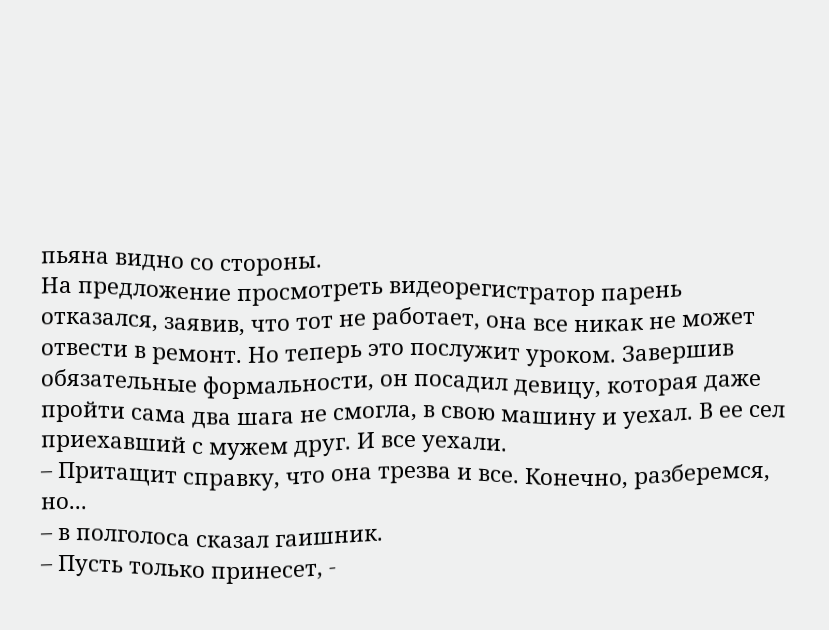пьяна видно со стороны.
На предложение просмотреть видеорегистратор парень отказался, заявив, что тот не работает, она все никак не может отвести в ремонт. Но теперь это послужит уроком. Завершив обязательные формальности, он посадил девицу, которая даже пройти сама два шага не смогла, в свою машину и уехал. В ее сел приехавший с мужем друг. И все уехали.
– Притащит справку, что она трезва и все. Конечно, разберемся, но...
– в полголоса сказал гаишник.
– Пусть только принесет, -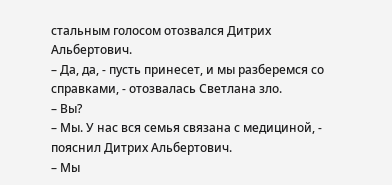стальным голосом отозвался Дитрих Альбертович.
– Да, да, - пусть принесет, и мы разберемся со справками, - отозвалась Светлана зло.
– Вы?
– Мы. У нас вся семья связана с медициной, - пояснил Дитрих Альбертович.
– Мы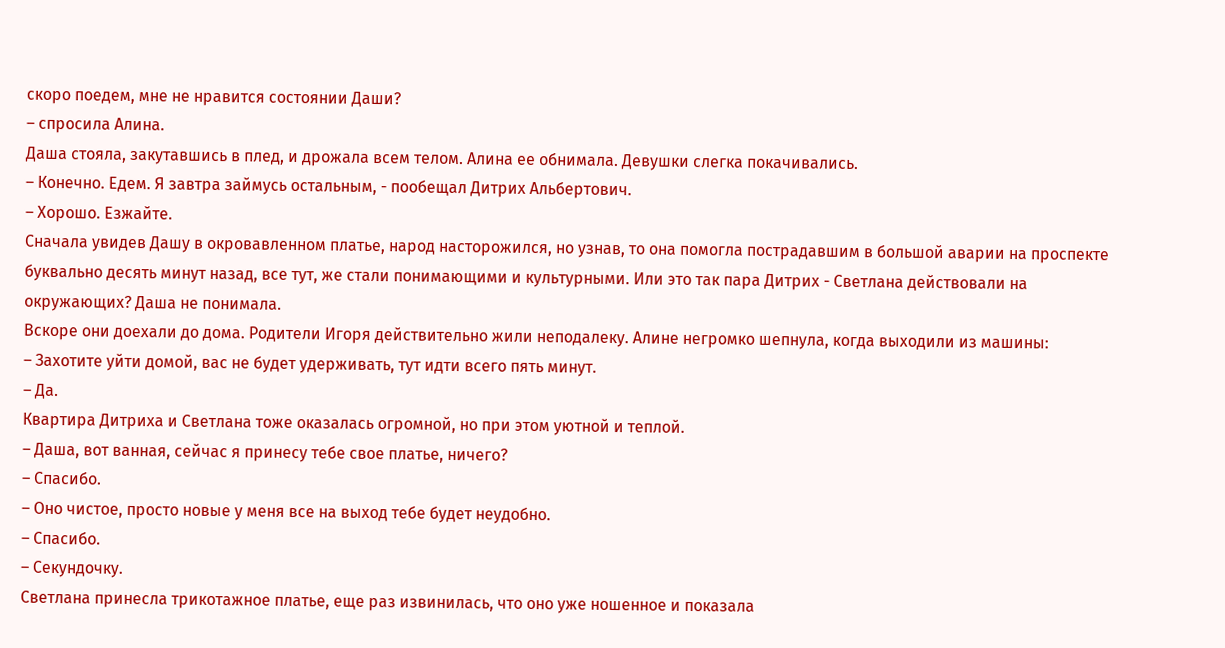скоро поедем, мне не нравится состоянии Даши?
– спросила Алина.
Даша стояла, закутавшись в плед, и дрожала всем телом. Алина ее обнимала. Девушки слегка покачивались.
– Конечно. Едем. Я завтра займусь остальным, - пообещал Дитрих Альбертович.
– Хорошо. Езжайте.
Сначала увидев Дашу в окровавленном платье, народ насторожился, но узнав, то она помогла пострадавшим в большой аварии на проспекте буквально десять минут назад, все тут, же стали понимающими и культурными. Или это так пара Дитрих - Светлана действовали на окружающих? Даша не понимала.
Вскоре они доехали до дома. Родители Игоря действительно жили неподалеку. Алине негромко шепнула, когда выходили из машины:
– Захотите уйти домой, вас не будет удерживать, тут идти всего пять минут.
– Да.
Квартира Дитриха и Светлана тоже оказалась огромной, но при этом уютной и теплой.
– Даша, вот ванная, сейчас я принесу тебе свое платье, ничего?
– Спасибо.
– Оно чистое, просто новые у меня все на выход тебе будет неудобно.
– Спасибо.
– Секундочку.
Светлана принесла трикотажное платье, еще раз извинилась, что оно уже ношенное и показала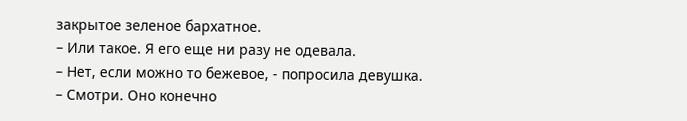закрытое зеленое бархатное.
– Или такое. Я его еще ни разу не одевала.
– Нет, если можно то бежевое, - попросила девушка.
– Смотри. Оно конечно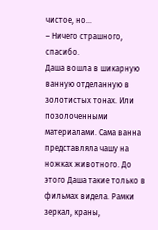чистое, но...
– Ничего страшного, спасибо.
Даша вошла в шикарную ванную отделанную в золотистых тонах. Или позолоченными материалами. Сама ванна представляла чашу на ножках животного. До этого Даша такие только в фильмах видела. Рамки зеркал, краны,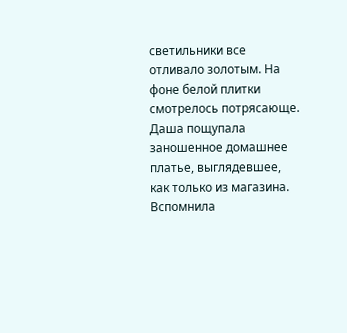светильники все отливало золотым. На фоне белой плитки смотрелось потрясающе.
Даша пощупала заношенное домашнее платье, выглядевшее, как только из магазина. Вспомнила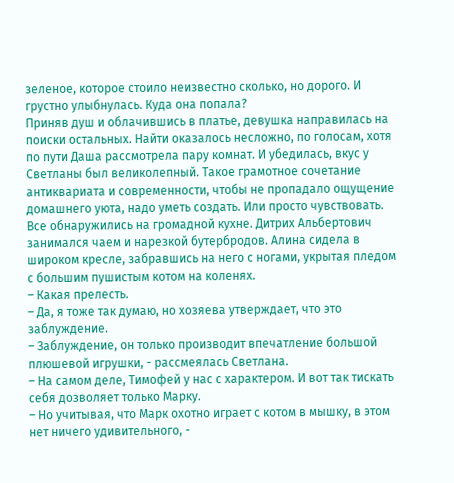зеленое, которое стоило неизвестно сколько, но дорого. И грустно улыбнулась. Куда она попала?
Приняв душ и облачившись в платье, девушка направилась на поиски остальных. Найти оказалось несложно, по голосам, хотя по пути Даша рассмотрела пару комнат. И убедилась, вкус у Светланы был великолепный. Такое грамотное сочетание антиквариата и современности, чтобы не пропадало ощущение домашнего уюта, надо уметь создать. Или просто чувствовать.
Все обнаружились на громадной кухне. Дитрих Альбертович занимался чаем и нарезкой бутербродов. Алина сидела в широком кресле, забравшись на него с ногами, укрытая пледом с большим пушистым котом на коленях.
– Какая прелесть.
– Да, я тоже так думаю, но хозяева утверждает, что это заблуждение.
– Заблуждение, он только производит впечатление большой плюшевой игрушки, - рассмеялась Светлана.
– На самом деле, Тимофей у нас с характером. И вот так тискать себя дозволяет только Марку.
– Но учитывая, что Марк охотно играет с котом в мышку, в этом нет ничего удивительного, -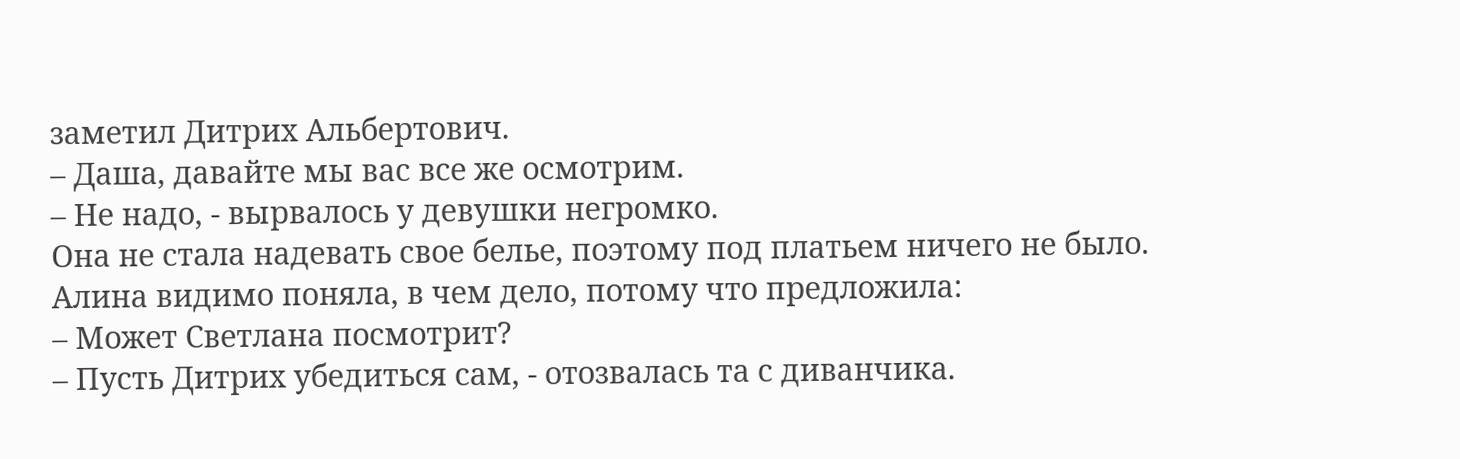заметил Дитрих Альбертович.
– Даша, давайте мы вас все же осмотрим.
– Не надо, - вырвалось у девушки негромко.
Она не стала надевать свое белье, поэтому под платьем ничего не было. Алина видимо поняла, в чем дело, потому что предложила:
– Может Светлана посмотрит?
– Пусть Дитрих убедиться сам, - отозвалась та с диванчика.